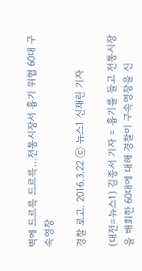벽에 드르륵 드르륵…전통시장서 흉기 위협 60대 구속영장

경찰 로고. 2016.3.22 ⓒ 뉴스1 신채린 기자

(대전=뉴스1) 김종서 기자 = 흉기를 들고 전통시장을 배회한 60대에 대해 경찰이 구속영장을 신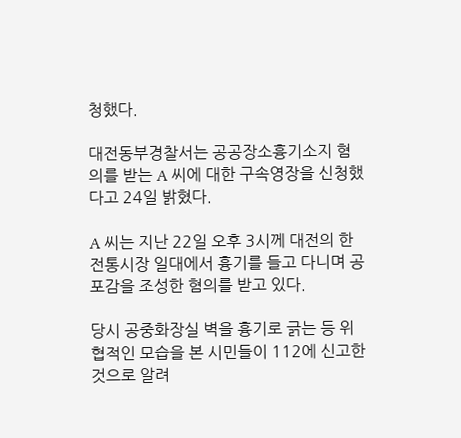청했다.

대전동부경찰서는 공공장소흉기소지 혐의를 받는 A 씨에 대한 구속영장을 신청했다고 24일 밝혔다.

A 씨는 지난 22일 오후 3시께 대전의 한 전통시장 일대에서 흉기를 들고 다니며 공포감을 조성한 혐의를 받고 있다.

당시 공중화장실 벽을 흉기로 긁는 등 위협적인 모습을 본 시민들이 112에 신고한 것으로 알려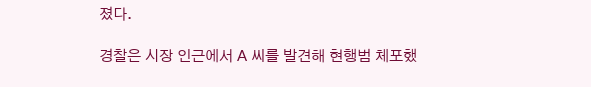졌다.

경찰은 시장 인근에서 A 씨를 발견해 현행범 체포했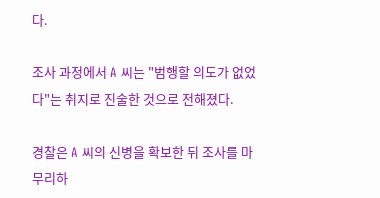다.

조사 과정에서 A 씨는 "범행할 의도가 없었다"는 취지로 진술한 것으로 전해졌다.

경찰은 A 씨의 신병을 확보한 뒤 조사를 마무리하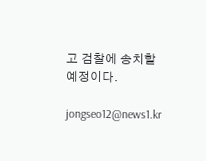고 검찰에 송치할 예정이다.

jongseo12@news1.kr